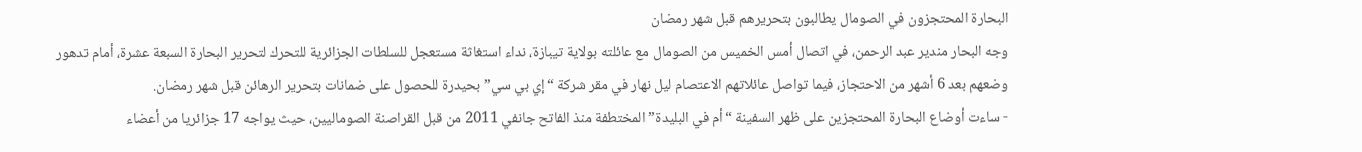البحارة المحتجزون في الصومال يطالبون بتحريرهم قبل شهر رمضان
وجه البحار مندير عبد الرحمن، في اتصال أمس الخميس من الصومال مع عائلته بولاية تيبازة، نداء استغاثة مستعجل للسلطات الجزائرية للتحرك لتحرير البحارة السبعة عشرة، أمام تدهور وضعهم بعد 6 أشهر من الاحتجاز، فيما تواصل عائلاتهم الاعتصام ليل نهار في مقر شركة “إي بي سي” بحيدرة للحصول على ضمانات بتحرير الرهائن قبل شهر رمضان.
- ساءت أوضاع البحارة المحتجزين على ظهر السفينة “أم في البليدة” المختطفة منذ الفاتح جانفي 2011 من قبل القراصنة الصوماليين، حيث يواجه 17 جزائريا من أعضاء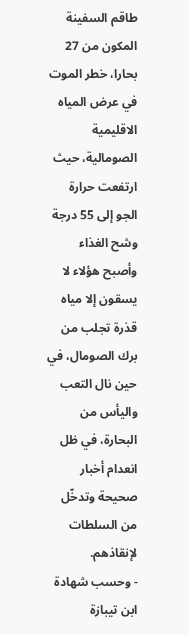طاقم السفينة المكون من 27 بحارا، خطر الموت في عرض المياه الاقليمية الصومالية، حيث ارتفعت حرارة الجو إلى 55 درجة وشح الغذاء وأصبح هؤلاء لا يسقون إلا مياه قذرة تجلب من برك الصومال، في حين نال التعب واليأس من البحارة، في ظل انعدام أخبار صحيحة وتدخّل من السلطات لإنقاذهم.
- وحسب شهادة ابن تيبازة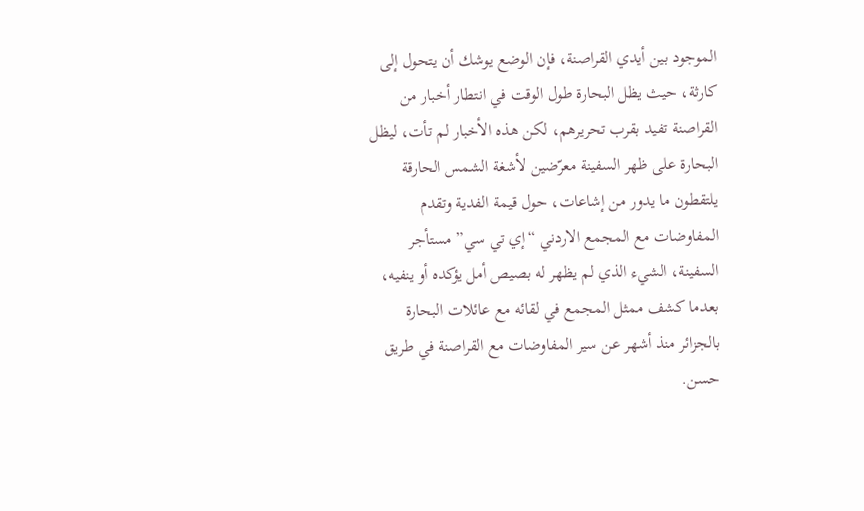الموجود بين أيدي القراصنة، فإن الوضع يوشك أن يتحول إلى كارثة، حيث يظل البحارة طول الوقت في انتطار أخبار من القراصنة تفيد بقرب تحريرهم، لكن هذه الأخبار لم تأت، ليظل البحارة على ظهر السفينة معرّضين لأشغة الشمس الحارقة يلتقطون ما يدور من إشاعات، حول قيمة الفدية وتقدم المفاوضات مع المجمع الاردني “إي تي سي” مستأجر السفينة، الشيء الذي لم يظهر له بصيص أمل يؤكده أو ينفيه، بعدما كشف ممثل المجمع في لقائه مع عائلات البحارة بالجزائر منذ أشهر عن سير المفاوضات مع القراصنة في طريق حسن.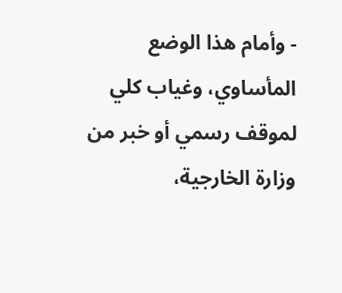- وأمام هذا الوضع المأساوي، وغياب كلي لموقف رسمي أو خبر من وزارة الخارجية،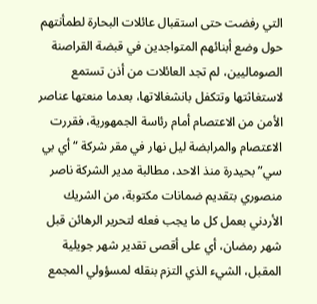التي رفضت حتى استقبال عائلات البحارة لطمأنتهم حول وضع أبنائهم المتواجدين في قبضة القراصنة الصوماليين، لم تجد العائلات من أذن تستمع لاستغاثتها وتتكفل بانشغالاتها، بعدما منعتها عناصر الأمن من الاعتصام أمام رئاسة الجمهورية، فقررت الاعتصام والمرابضة ليل نهار في مقر شركة “أي بي سي” بحيدرة منذ الاحد، مطالبة مدير الشركة ناصر منصوري بتقديم ضمانات مكتوبة، من الشريك الأردني بعمل كل ما يجب فعله لتحرير الرهائن قبل شهر رمضان، أي على أقصى تقدير شهر جويلية المقبل، الشيء الذي التزم بنقله لمسؤولي المجمع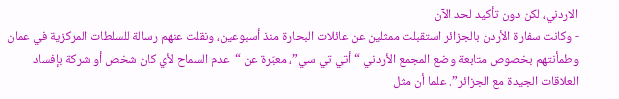الاردني، لكن دون تأكيد لحد الآن
- وكانت سفارة الأردن بالجزائر استقبلت ممثلين عن عائلات البحارة منذ أسبوعين، ونقلت عنهم رسالة للسلطات المركزية في عمان وطمأنتهم بخصوص متابعة وضع المجمع الأردني “أتي تي سي”، معبّرة عن “عدم السماح لأي كان شخص أو شركة بإفساد العلاقات الجيدة مع الجزائر”. علما أن مثل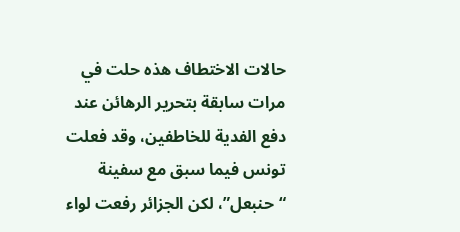حالات الاختطاف هذه حلت في مرات سابقة بتحرير الرهائن عند دفع الفدية للخاطفين، وقد فعلت تونس فيما سبق مع سفينة “حنبعل”، لكن الجزائر رفعت لواء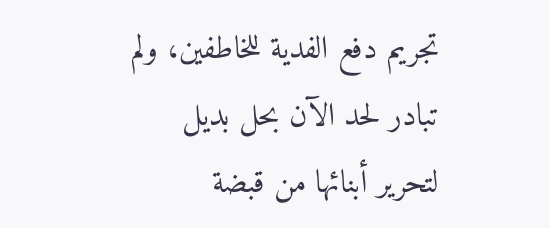تجريم دفع الفدية للخاطفين، ولم تبادر لحد الآن بحل بديل لتحرير أبنائها من قبضة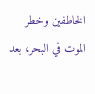الخاطفين وخطر الموت في البحر، بعد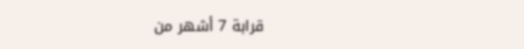قرابة 7 أشهر من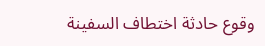وقوع حادثة اختطاف السفينة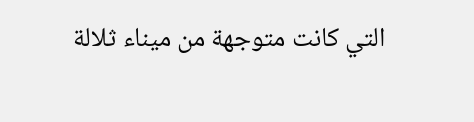التي كانت متوجهة من ميناء ثلالة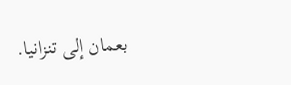بعمان إلى تنزانيا.